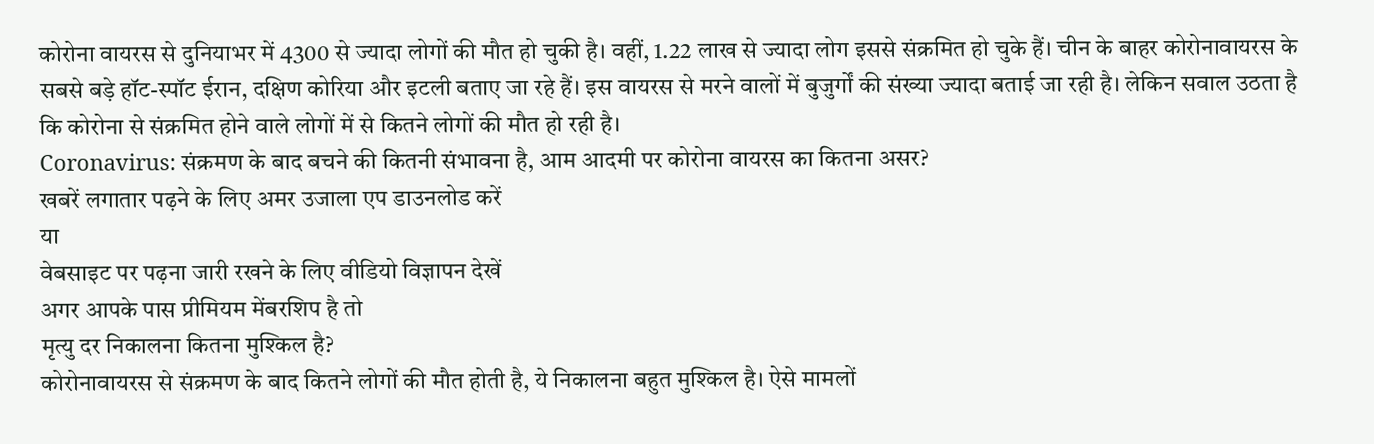कोरोना वायरस से दुनियाभर में 4300 से ज्यादा लोगों की मौत हो चुकी है। वहीं, 1.22 लाख से ज्यादा लोग इससे संक्रमित हो चुके हैं। चीन के बाहर कोरोनावायरस के सबसे बड़े हॉट-स्पॉट ईरान, दक्षिण कोरिया और इटली बताए जा रहे हैं। इस वायरस से मरने वालों में बुजुर्गों की संख्या ज्यादा बताई जा रही है। लेकिन सवाल उठता है कि कोरोना से संक्रमित होने वाले लोगों में से कितने लोगों की मौत हो रही है।
Coronavirus: संक्रमण के बाद बचने की कितनी संभावना है, आम आदमी पर कोरोना वायरस का कितना असर?
खबरें लगातार पढ़ने के लिए अमर उजाला एप डाउनलोड करें
या
वेबसाइट पर पढ़ना जारी रखने के लिए वीडियो विज्ञापन देखें
अगर आपके पास प्रीमियम मेंबरशिप है तो
मृत्यु दर निकालना कितना मुश्किल है?
कोरोनावायरस से संक्रमण के बाद कितने लोगों की मौत होती है, ये निकालना बहुत मुश्किल है। ऐसे मामलों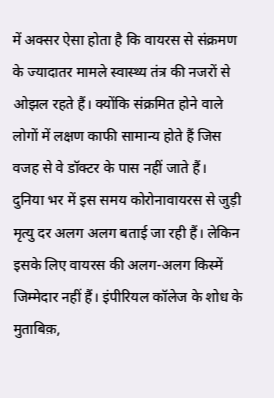में अक्सर ऐसा होता है कि वायरस से संक्रमण के ज्यादातर मामले स्वास्थ्य तंत्र की नजरों से ओझल रहते हैं। क्योंकि संक्रमित होने वाले लोगों में लक्षण काफी सामान्य होते हैं जिस वजह से वे डॉक्टर के पास नहीं जाते हैं।
दुनिया भर में इस समय कोरोनावायरस से जुड़ी मृत्यु दर अलग अलग बताई जा रही हैं। लेकिन इसके लिए वायरस की अलग-अलग किस्में जिम्मेदार नहीं हैं। इंपीरियल कॉलेज के शोध के मुताबिक़,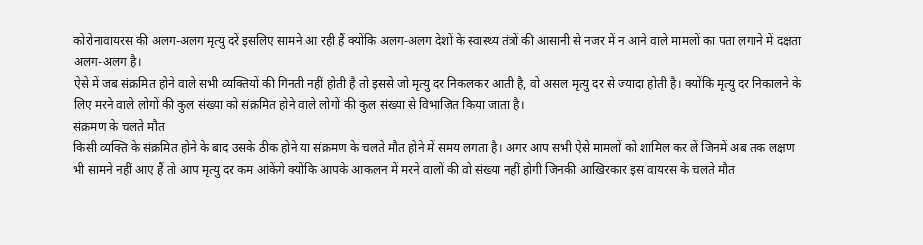कोरोनावायरस की अलग-अलग मृत्यु दरें इसलिए सामने आ रही हैं क्योंकि अलग-अलग देशों के स्वास्थ्य तंत्रों की आसानी से नजर में न आने वाले मामलों का पता लगाने में दक्षता अलग-अलग है।
ऐसे में जब संक्रमित होने वाले सभी व्यक्तियों की गिनती नहीं होती है तो इससे जो मृत्यु दर निकलकर आती है, वो असल मृत्यु दर से ज्यादा होती है। क्योंकि मृत्यु दर निकालने के लिए मरने वाले लोगों की कुल संख्या को संक्रमित होने वाले लोगों की कुल संख्या से विभाजित किया जाता है।
संक्रमण के चलते मौत
किसी व्यक्ति के संक्रमित होने के बाद उसके ठीक होने या संक्रमण के चलते मौत होने में समय लगता है। अगर आप सभी ऐसे मामलों को शामिल कर लें जिनमें अब तक लक्षण भी सामने नहीं आए हैं तो आप मृत्यु दर कम आंकेंगे क्योंकि आपके आकलन में मरने वालों की वो संख्या नहीं होगी जिनकी आखिरकार इस वायरस के चलते मौत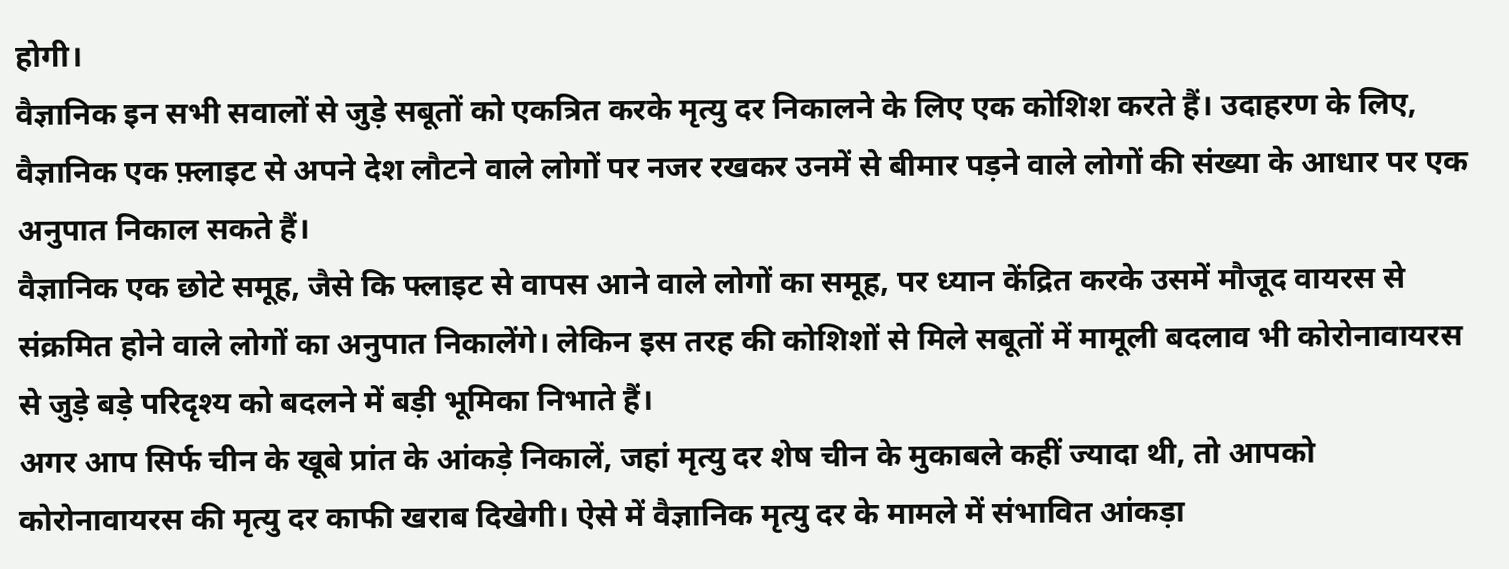होगी।
वैज्ञानिक इन सभी सवालों से जुड़े सबूतों को एकत्रित करके मृत्यु दर निकालने के लिए एक कोशिश करते हैं। उदाहरण के लिए, वैज्ञानिक एक फ़्लाइट से अपने देश लौटने वाले लोगों पर नजर रखकर उनमें से बीमार पड़ने वाले लोगों की संख्या के आधार पर एक अनुपात निकाल सकते हैं।
वैज्ञानिक एक छोटे समूह, जैसे कि फ्लाइट से वापस आने वाले लोगों का समूह, पर ध्यान केंद्रित करके उसमें मौजूद वायरस से संक्रमित होने वाले लोगों का अनुपात निकालेंगे। लेकिन इस तरह की कोशिशों से मिले सबूतों में मामूली बदलाव भी कोरोनावायरस से जुड़े बड़े परिदृश्य को बदलने में बड़ी भूमिका निभाते हैं।
अगर आप सिर्फ चीन के खूबे प्रांत के आंकड़े निकालें, जहां मृत्यु दर शेष चीन के मुकाबले कहीं ज्यादा थी, तो आपको कोरोनावायरस की मृत्यु दर काफी खराब दिखेगी। ऐसे में वैज्ञानिक मृत्यु दर के मामले में संभावित आंकड़ा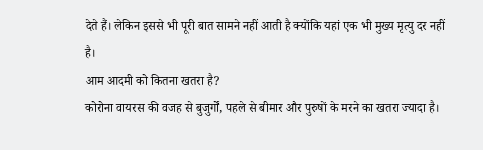देते हैं। लेकिन इससे भी पूरी बात सामने नहीं आती है क्योंकि यहां एक भी मुख्य मृत्यु दर नहीं है।
आम आदमी को कितना खतरा है?
कोरोना वायरस की वजह से बुजुर्गों, पहले से बीमार और पुरुषों के मरने का खतरा ज्यादा है।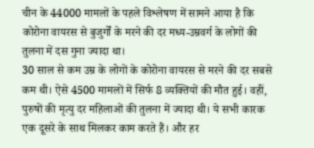चीन के 44000 मामलों के पहले विश्लेषण में सामने आया है कि कोरोना वायरस से बुजुर्गों के मरने की दर मध्य-उम्रवर्ग के लोगों की तुलना में दस गुना ज्यादा था।
30 साल से कम उम्र के लोगों के कोरोना वायरस से मरने की दर सबसे कम थी। ऐसे 4500 मामलों में सिर्फ 8 व्यक्तियों की मौत हुई। वहीं, पुरुषों की मृत्यु दर महिलाओं की तुलना में ज्यादा थी। ये सभी कारक एक दूसरे के साथ मिलकर काम करते हैं। और हर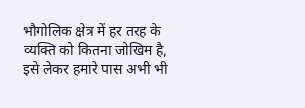भौगोलिक क्षेत्र में हर तरह के व्यक्ति को कितना जोखिम है, इसे लेकर हमारे पास अभी भी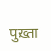पुख़्ता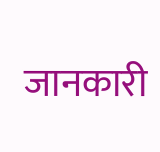जानकारी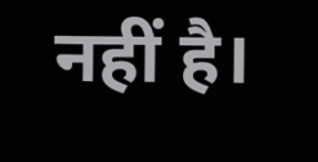नहीं है।